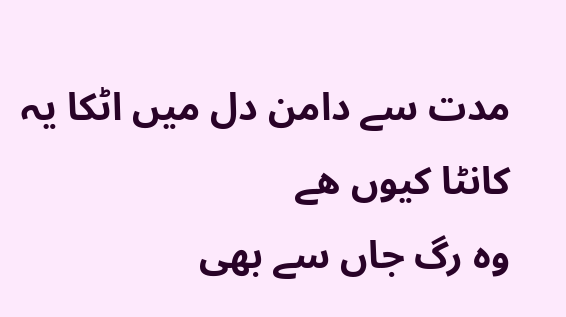مدت سے دامن دل میں اٹکا یہ کانٹا کیوں ھے
وہ رگ جاں سے بھی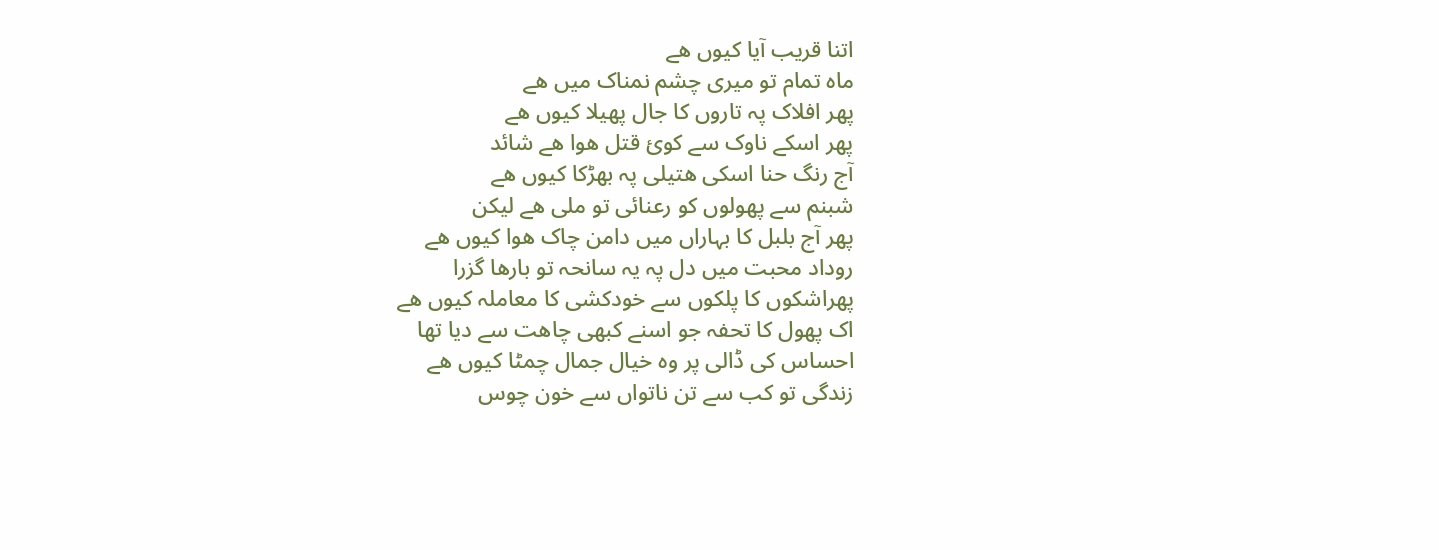اتنا قریب آیا کیوں ھے
ماہ تمام تو میری چشم نمناک میں ھے
پھر افلاک پہ تاروں کا جال پھیلا کیوں ھے
پھر اسکے ناوک سے کوئ قتل ھوا ھے شائد
آج رنگ حنا اسکی ھتیلی پہ بھڑکا کیوں ھے
شبنم سے پھولوں کو رعنائی تو ملی ھے لیکن
پھر آج بلبل کا بہاراں میں دامن چاک ھوا کیوں ھے
روداد محبت میں دل پہ یہ سانحہ تو بارھا گزرا
پھراشکوں کا پلکوں سے خودکشی کا معاملہ کیوں ھے
اک پھول کا تحفہ جو اسنے کبھی چاھت سے دیا تھا
احساس کی ڈالی پر وہ خیال جمال چمٹا کیوں ھے
زندگی تو کب سے تن ناتواں سے خون چوس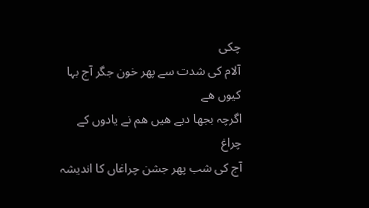چکی
آلام کی شدت سے پھر خون جگر آج بہا کیوں ھے
اگرچہ بجھا دیے ھیں ھم نے یادوں کے چراغ
آج کی شب پھر جشن چراغاں کا اندیشہ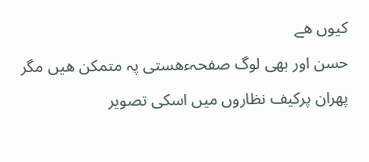کیوں ھے
حسن اور بھی لوگ صفحہءھستی پہ متمکن ھیں مگر
پھران پرکیف نظاروں میں اسکی تصویر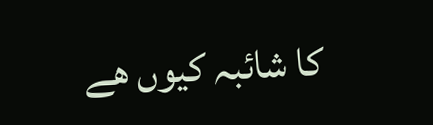کا شائبہ کیوں ھے